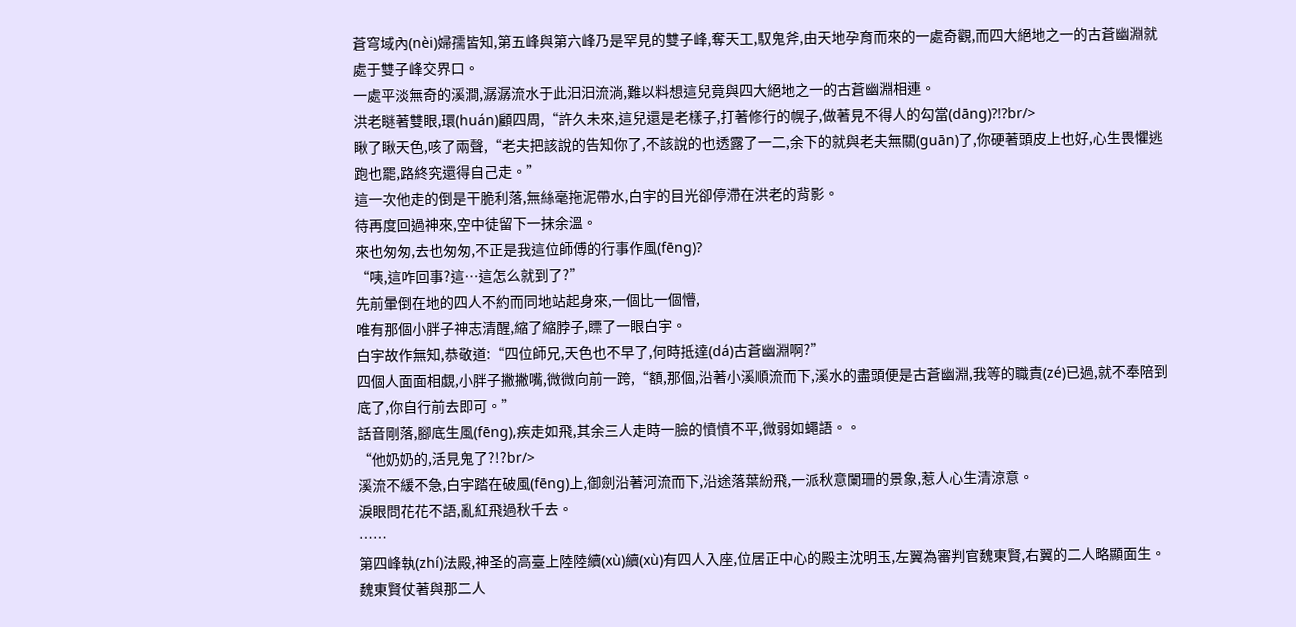蒼穹域內(nèi)婦孺皆知,第五峰與第六峰乃是罕見的雙子峰,奪天工,馭鬼斧,由天地孕育而來的一處奇觀,而四大絕地之一的古蒼幽淵就處于雙子峰交界口。
一處平淡無奇的溪澗,潺潺流水于此汩汩流淌,難以料想這兒竟與四大絕地之一的古蒼幽淵相連。
洪老瞇著雙眼,環(huán)顧四周,“許久未來,這兒還是老樣子,打著修行的幌子,做著見不得人的勾當(dāng)?!?br/>
瞅了瞅天色,咳了兩聲,“老夫把該說的告知你了,不該說的也透露了一二,余下的就與老夫無關(guān)了,你硬著頭皮上也好,心生畏懼逃跑也罷,路終究還得自己走。”
這一次他走的倒是干脆利落,無絲毫拖泥帶水,白宇的目光卻停滯在洪老的背影。
待再度回過神來,空中徒留下一抹余溫。
來也匆匆,去也匆匆,不正是我這位師傅的行事作風(fēng)?
“咦,這咋回事?這…這怎么就到了?”
先前暈倒在地的四人不約而同地站起身來,一個比一個懵,
唯有那個小胖子神志清醒,縮了縮脖子,瞟了一眼白宇。
白宇故作無知,恭敬道:“四位師兄,天色也不早了,何時抵達(dá)古蒼幽淵啊?”
四個人面面相覷,小胖子撇撇嘴,微微向前一跨,“額,那個,沿著小溪順流而下,溪水的盡頭便是古蒼幽淵,我等的職責(zé)已過,就不奉陪到底了,你自行前去即可。”
話音剛落,腳底生風(fēng),疾走如飛,其余三人走時一臉的憤憤不平,微弱如蠅語。。
“他奶奶的,活見鬼了?!?br/>
溪流不緩不急,白宇踏在破風(fēng)上,御劍沿著河流而下,沿途落葉紛飛,一派秋意闌珊的景象,惹人心生清涼意。
淚眼問花花不語,亂紅飛過秋千去。
……
第四峰執(zhí)法殿,神圣的高臺上陸陸續(xù)續(xù)有四人入座,位居正中心的殿主沈明玉,左翼為審判官魏東賢,右翼的二人略顯面生。
魏東賢仗著與那二人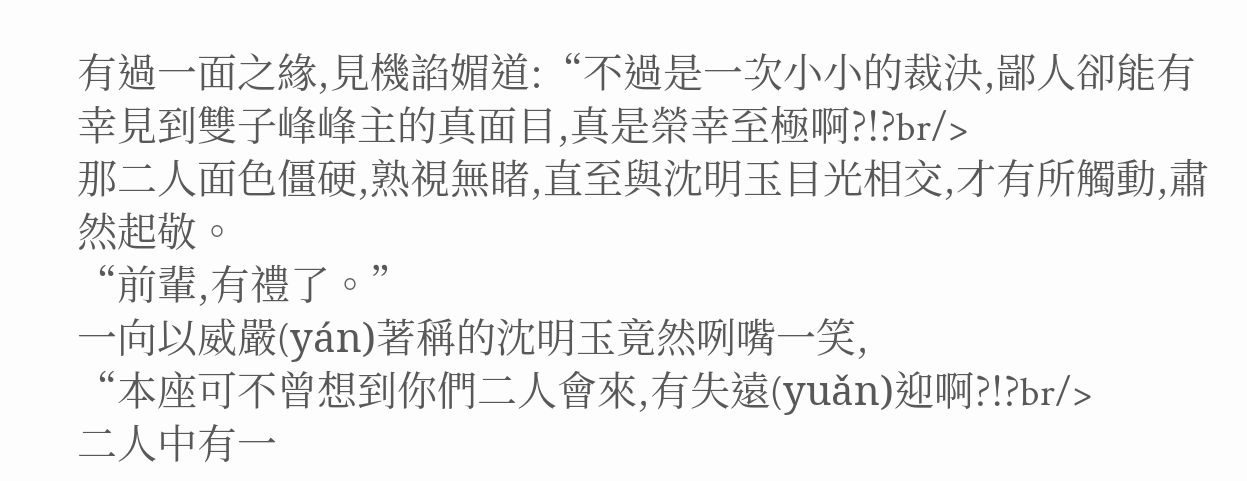有過一面之緣,見機諂媚道:“不過是一次小小的裁決,鄙人卻能有幸見到雙子峰峰主的真面目,真是榮幸至極啊?!?br/>
那二人面色僵硬,熟視無睹,直至與沈明玉目光相交,才有所觸動,肅然起敬。
“前輩,有禮了。”
一向以威嚴(yán)著稱的沈明玉竟然咧嘴一笑,
“本座可不曾想到你們二人會來,有失遠(yuǎn)迎啊?!?br/>
二人中有一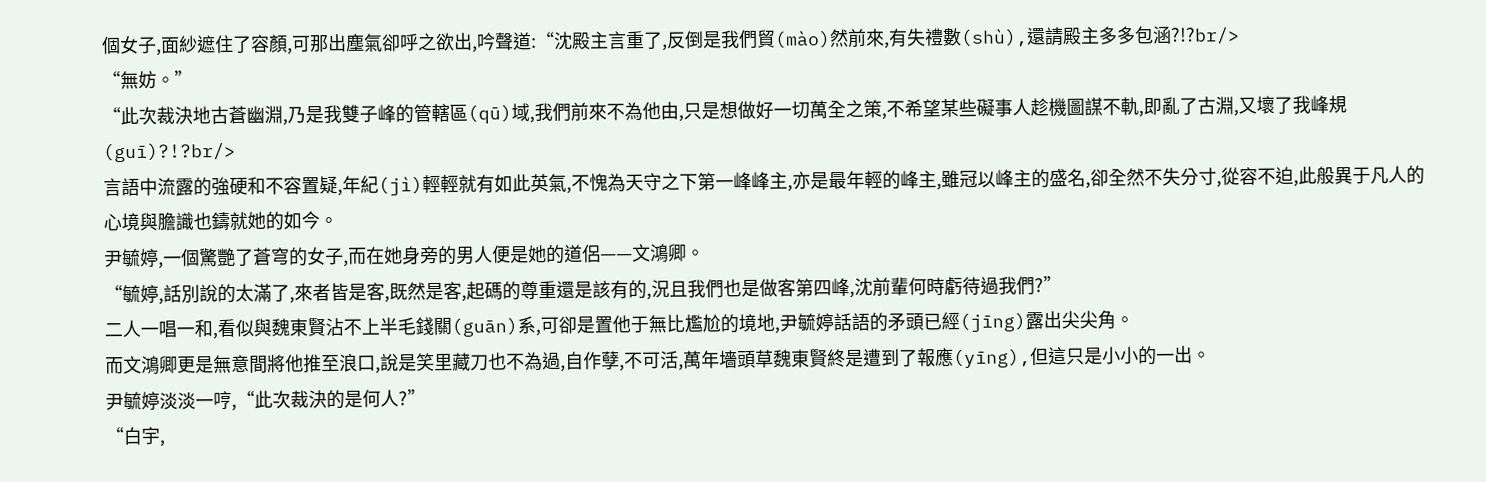個女子,面紗遮住了容顏,可那出塵氣卻呼之欲出,吟聲道:“沈殿主言重了,反倒是我們貿(mào)然前來,有失禮數(shù),還請殿主多多包涵?!?br/>
“無妨。”
“此次裁決地古蒼幽淵,乃是我雙子峰的管轄區(qū)域,我們前來不為他由,只是想做好一切萬全之策,不希望某些礙事人趁機圖謀不軌,即亂了古淵,又壞了我峰規(guī)?!?br/>
言語中流露的強硬和不容置疑,年紀(jì)輕輕就有如此英氣,不愧為天守之下第一峰峰主,亦是最年輕的峰主,雖冠以峰主的盛名,卻全然不失分寸,從容不迫,此般異于凡人的心境與膽識也鑄就她的如今。
尹毓婷,一個驚艷了蒼穹的女子,而在她身旁的男人便是她的道侶——文鴻卿。
“毓婷,話別說的太滿了,來者皆是客,既然是客,起碼的尊重還是該有的,況且我們也是做客第四峰,沈前輩何時虧待過我們?”
二人一唱一和,看似與魏東賢沾不上半毛錢關(guān)系,可卻是置他于無比尷尬的境地,尹毓婷話語的矛頭已經(jīng)露出尖尖角。
而文鴻卿更是無意間將他推至浪口,說是笑里藏刀也不為過,自作孽,不可活,萬年墻頭草魏東賢終是遭到了報應(yīng),但這只是小小的一出。
尹毓婷淡淡一哼,“此次裁決的是何人?”
“白宇,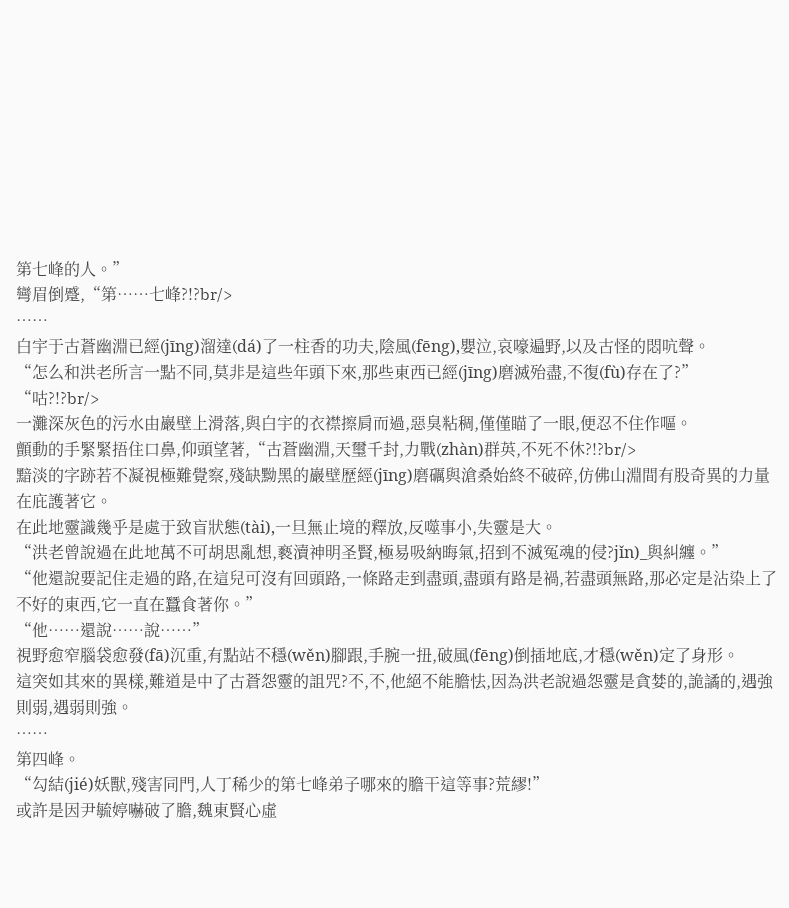第七峰的人。”
彎眉倒蹙,“第……七峰?!?br/>
……
白宇于古蒼幽淵已經(jīng)溜達(dá)了一柱香的功夫,陰風(fēng),嬰泣,哀嚎遍野,以及古怪的悶吭聲。
“怎么和洪老所言一點不同,莫非是這些年頭下來,那些東西已經(jīng)磨滅殆盡,不復(fù)存在了?”
“咕?!?br/>
一灘深灰色的污水由巖壁上滑落,與白宇的衣襟擦肩而過,惡臭粘稠,僅僅瞄了一眼,便忍不住作嘔。
顫動的手緊緊捂住口鼻,仰頭望著,“古蒼幽淵,天璽千封,力戰(zhàn)群英,不死不休?!?br/>
黯淡的字跡若不凝視極難覺察,殘缺黝黑的巖壁歷經(jīng)磨礪與滄桑始終不破碎,仿佛山淵間有股奇異的力量在庇護著它。
在此地靈識幾乎是處于致盲狀態(tài),一旦無止境的釋放,反噬事小,失靈是大。
“洪老曾說過在此地萬不可胡思亂想,褻瀆神明圣賢,極易吸納晦氣,招到不滅冤魂的侵?jǐn)_與糾纏。”
“他還說要記住走過的路,在這兒可沒有回頭路,一條路走到盡頭,盡頭有路是禍,若盡頭無路,那必定是沾染上了不好的東西,它一直在蠶食著你。”
“他……還說……說……”
視野愈窄腦袋愈發(fā)沉重,有點站不穩(wěn)腳跟,手腕一扭,破風(fēng)倒插地底,才穩(wěn)定了身形。
這突如其來的異樣,難道是中了古蒼怨靈的詛咒?不,不,他絕不能膽怯,因為洪老說過怨靈是貪婪的,詭譎的,遇強則弱,遇弱則強。
……
第四峰。
“勾結(jié)妖獸,殘害同門,人丁稀少的第七峰弟子哪來的膽干這等事?荒繆!”
或許是因尹毓婷嚇破了膽,魏東賢心虛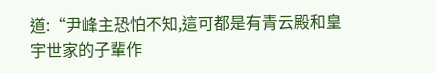道:“尹峰主恐怕不知,這可都是有青云殿和皇宇世家的子輩作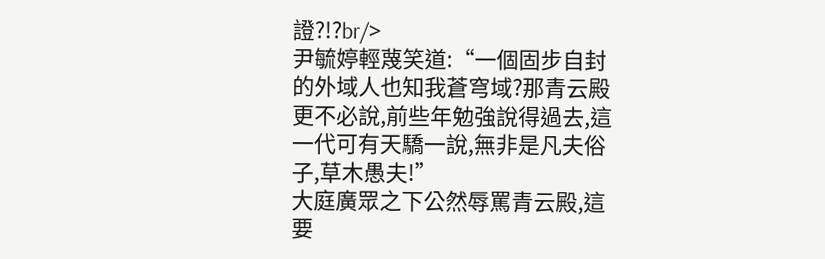證?!?br/>
尹毓婷輕蔑笑道:“一個固步自封的外域人也知我蒼穹域?那青云殿更不必說,前些年勉強說得過去,這一代可有天驕一說,無非是凡夫俗子,草木愚夫!”
大庭廣眾之下公然辱罵青云殿,這要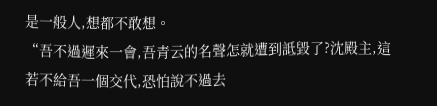是一般人,想都不敢想。
“吾不過遲來一會,吾青云的名聲怎就遭到詆毀了?沈殿主,這若不給吾一個交代,恐怕說不過去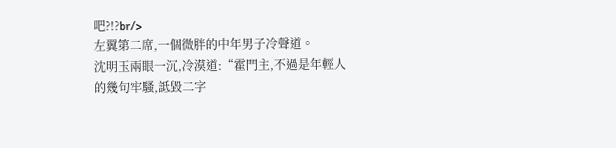吧?!?br/>
左翼第二席,一個微胖的中年男子冷聲道。
沈明玉兩眼一沉,冷漠道:“霍門主,不過是年輕人的幾句牢騷,詆毀二字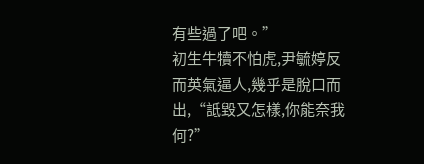有些過了吧。”
初生牛犢不怕虎,尹毓婷反而英氣逼人,幾乎是脫口而出,“詆毀又怎樣,你能奈我何?”